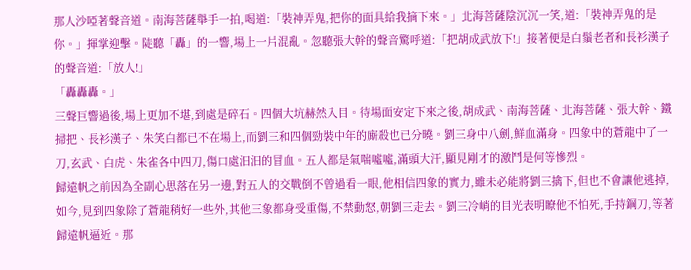那人沙啞著聲音道。南海菩薩舉手一拍,喝道:「裝神弄鬼,把你的面具給我摘下來。」北海菩薩陰沉沉一笑,道:「裝神弄鬼的是你。」揮掌迎擊。陡聽「轟」的一響,場上一片混亂。忽聽張大幹的聲音驚呼道:「把胡成武放下!」接著便是白鬚老者和長衫漢子的聲音道:「放人!」
「轟轟轟。」
三聲巨響過後,場上更加不堪,到處是碎石。四個大坑赫然入目。待場面安定下來之後,胡成武、南海菩薩、北海菩薩、張大幹、鐵掃把、長衫漢子、朱笑白都已不在場上,而劉三和四個勁裝中年的廝殺也已分曉。劉三身中八劍,鮮血滿身。四象中的蒼龍中了一刀,玄武、白虎、朱雀各中四刀,傷口處汩汩的冒血。五人都是氣喘噓噓,滿頭大汗,顯見剛才的激鬥是何等慘烈。
歸遠帆之前因為全副心思落在另一邊,對五人的交戰倒不曾過看一眼,他相信四象的實力,雖未必能將劉三擒下,但也不會讓他逃掉,如今,見到四象除了蒼龍稍好一些外,其他三象都身受重傷,不禁動怒,朝劉三走去。劉三冷峭的目光表明瞭他不怕死,手持鋼刀,等著歸遠帆逼近。那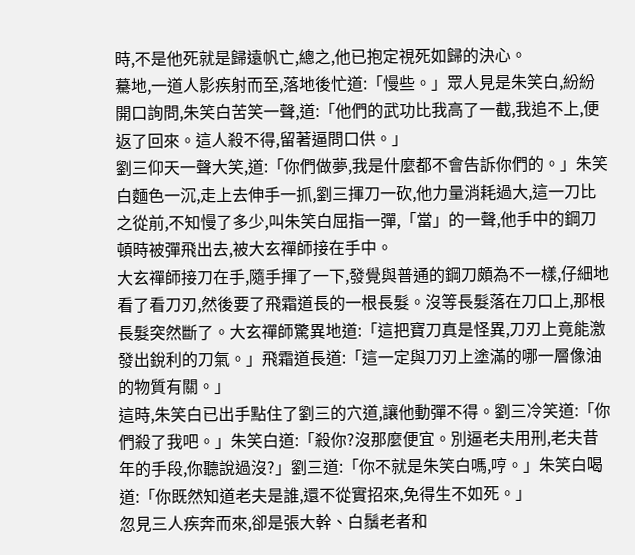時,不是他死就是歸遠帆亡,總之,他已抱定視死如歸的決心。
驀地,一道人影疾射而至,落地後忙道:「慢些。」眾人見是朱笑白,紛紛開口詢問,朱笑白苦笑一聲,道:「他們的武功比我高了一截,我追不上,便返了回來。這人殺不得,留著逼問口供。」
劉三仰天一聲大笑,道:「你們做夢,我是什麼都不會告訴你們的。」朱笑白麵色一沉,走上去伸手一抓,劉三揮刀一砍,他力量消耗過大,這一刀比之從前,不知慢了多少,叫朱笑白屈指一彈,「當」的一聲,他手中的鋼刀頓時被彈飛出去,被大玄禪師接在手中。
大玄禪師接刀在手,隨手揮了一下,發覺與普通的鋼刀頗為不一樣,仔細地看了看刀刃,然後要了飛霜道長的一根長髮。沒等長髮落在刀口上,那根長髮突然斷了。大玄禪師驚異地道:「這把寶刀真是怪異,刀刃上竟能激發出銳利的刀氣。」飛霜道長道:「這一定與刀刃上塗滿的哪一層像油的物質有關。」
這時,朱笑白已出手點住了劉三的穴道,讓他動彈不得。劉三冷笑道:「你們殺了我吧。」朱笑白道:「殺你?沒那麼便宜。別逼老夫用刑,老夫昔年的手段,你聽說過沒?」劉三道:「你不就是朱笑白嗎,哼。」朱笑白喝道:「你既然知道老夫是誰,還不從實招來,免得生不如死。」
忽見三人疾奔而來,卻是張大幹、白鬚老者和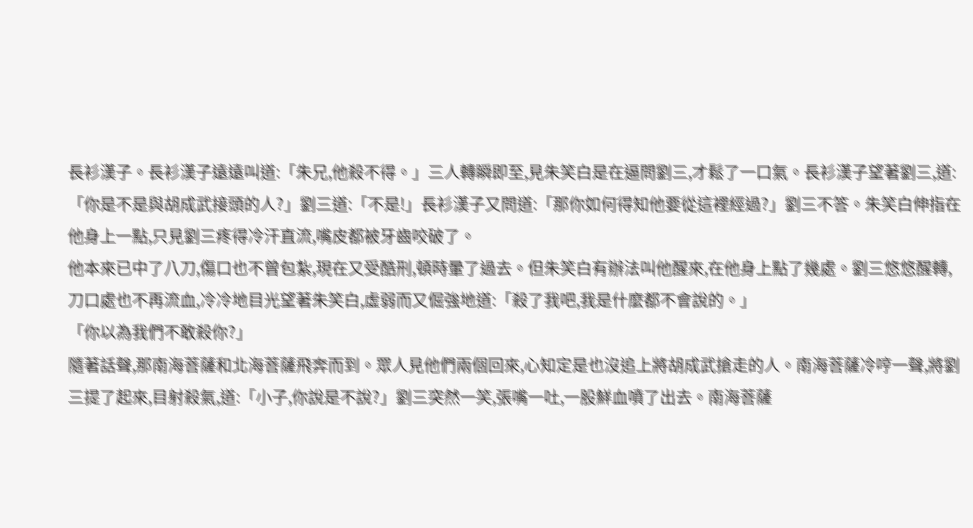長衫漢子。長衫漢子遠遠叫道:「朱兄,他殺不得。」三人轉瞬即至,見朱笑白是在逼問劉三,才鬆了一口氣。長衫漢子望著劉三,道:「你是不是與胡成武接頭的人?」劉三道:「不是!」長衫漢子又問道:「那你如何得知他要從這裡經過?」劉三不答。朱笑白伸指在他身上一點,只見劉三疼得冷汗直流,嘴皮都被牙齒咬破了。
他本來已中了八刀,傷口也不曾包紮,現在又受酷刑,頓時暈了過去。但朱笑白有辦法叫他醒來,在他身上點了幾處。劉三悠悠醒轉,刀口處也不再流血,冷冷地目光望著朱笑白,虛弱而又倔強地道:「殺了我吧,我是什麼都不會說的。」
「你以為我們不敢殺你?」
隨著話聲,那南海菩薩和北海菩薩飛奔而到。眾人見他們兩個回來,心知定是也沒追上將胡成武搶走的人。南海菩薩冷哼一聲,將劉三提了起來,目射殺氣,道:「小子,你說是不說?」劉三突然一笑,張嘴一吐,一股鮮血噴了出去。南海菩薩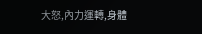大怒,內力運轉,身體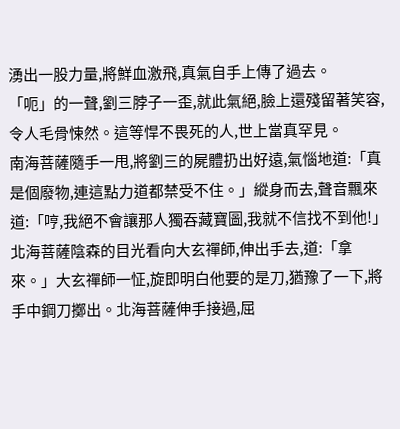湧出一股力量,將鮮血激飛,真氣自手上傳了過去。
「呃」的一聲,劉三脖子一歪,就此氣絕,臉上還殘留著笑容,令人毛骨悚然。這等悍不畏死的人,世上當真罕見。
南海菩薩隨手一甩,將劉三的屍體扔出好遠,氣惱地道:「真是個廢物,連這點力道都禁受不住。」縱身而去,聲音飄來道:「哼,我絕不會讓那人獨吞藏寶圖,我就不信找不到他!」
北海菩薩陰森的目光看向大玄禪師,伸出手去,道:「拿來。」大玄禪師一怔,旋即明白他要的是刀,猶豫了一下,將手中鋼刀擲出。北海菩薩伸手接過,屈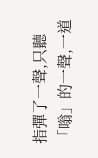指彈了一聲,只聽「嗡」的一聲,一道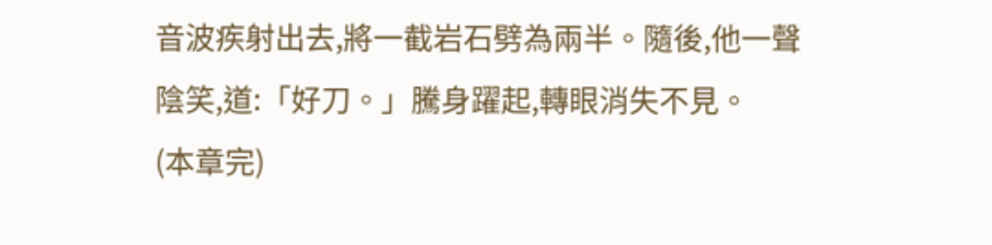音波疾射出去,將一截岩石劈為兩半。隨後,他一聲陰笑,道:「好刀。」騰身躍起,轉眼消失不見。
(本章完)